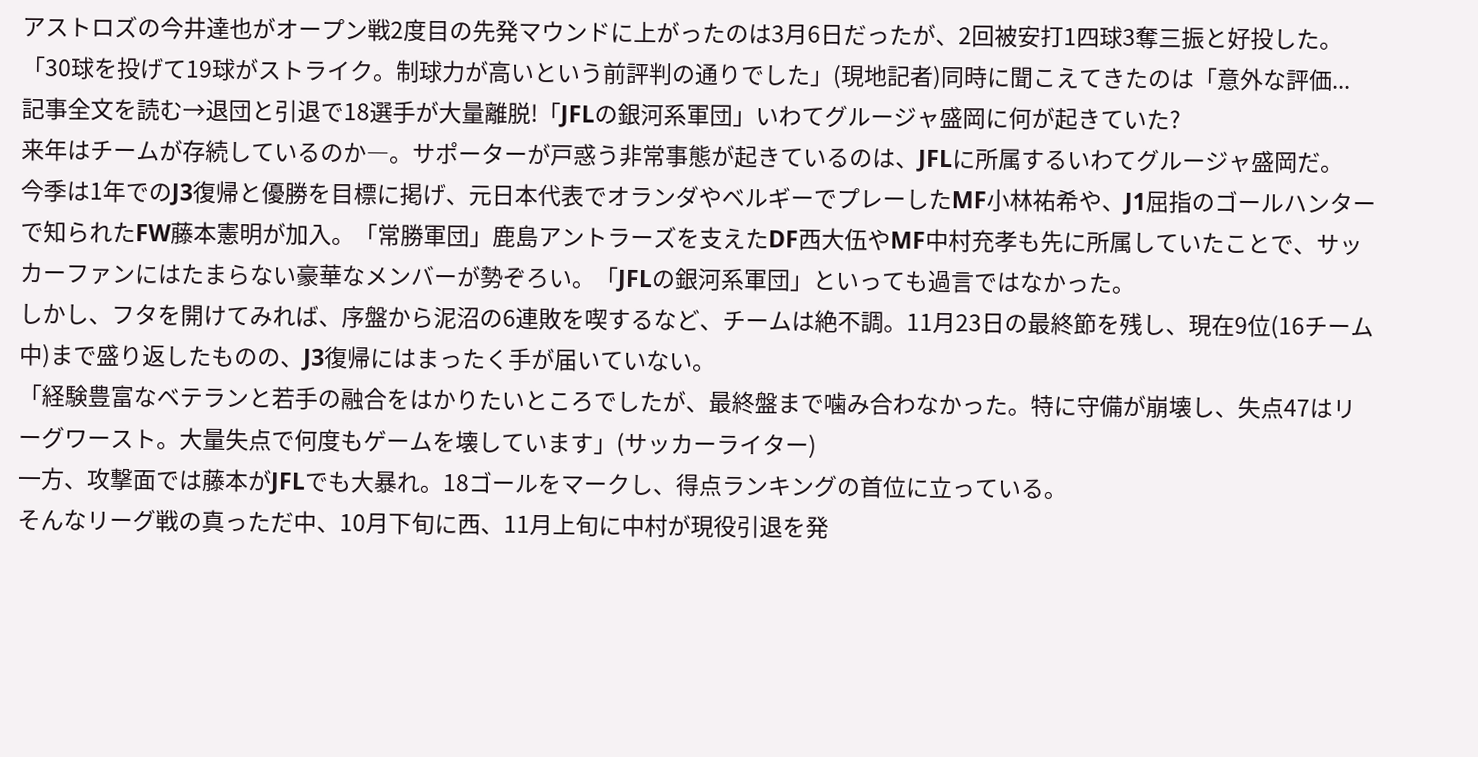アストロズの今井達也がオープン戦2度目の先発マウンドに上がったのは3月6日だったが、2回被安打1四球3奪三振と好投した。「30球を投げて19球がストライク。制球力が高いという前評判の通りでした」(現地記者)同時に聞こえてきたのは「意外な評価...
記事全文を読む→退団と引退で18選手が大量離脱!「JFLの銀河系軍団」いわてグルージャ盛岡に何が起きていた?
来年はチームが存続しているのか―。サポーターが戸惑う非常事態が起きているのは、JFLに所属するいわてグルージャ盛岡だ。
今季は1年でのJ3復帰と優勝を目標に掲げ、元日本代表でオランダやベルギーでプレーしたMF小林祐希や、J1屈指のゴールハンターで知られたFW藤本憲明が加入。「常勝軍団」鹿島アントラーズを支えたDF西大伍やMF中村充孝も先に所属していたことで、サッカーファンにはたまらない豪華なメンバーが勢ぞろい。「JFLの銀河系軍団」といっても過言ではなかった。
しかし、フタを開けてみれば、序盤から泥沼の6連敗を喫するなど、チームは絶不調。11月23日の最終節を残し、現在9位(16チーム中)まで盛り返したものの、J3復帰にはまったく手が届いていない。
「経験豊富なベテランと若手の融合をはかりたいところでしたが、最終盤まで噛み合わなかった。特に守備が崩壊し、失点47はリーグワースト。大量失点で何度もゲームを壊しています」(サッカーライター)
一方、攻撃面では藤本がJFLでも大暴れ。18ゴールをマークし、得点ランキングの首位に立っている。
そんなリーグ戦の真っただ中、10月下旬に西、11月上旬に中村が現役引退を発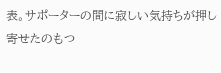表。サポーターの間に寂しい気持ちが押し寄せたのもつ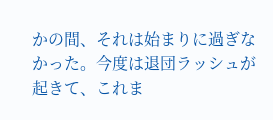かの間、それは始まりに過ぎなかった。今度は退団ラッシュが起きて、これま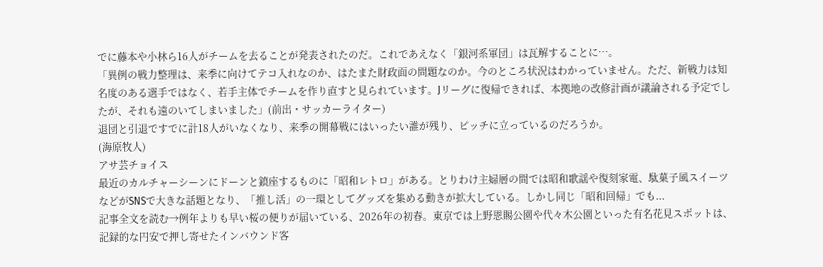でに藤本や小林ら16人がチームを去ることが発表されたのだ。これであえなく「銀河系軍団」は瓦解することに…。
「異例の戦力整理は、来季に向けてテコ入れなのか、はたまた財政面の問題なのか。今のところ状況はわかっていません。ただ、新戦力は知名度のある選手ではなく、若手主体でチームを作り直すと見られています。Jリーグに復帰できれば、本拠地の改修計画が議論される予定でしたが、それも遠のいてしまいました」(前出・サッカーライター)
退団と引退ですでに計18人がいなくなり、来季の開幕戦にはいったい誰が残り、ピッチに立っているのだろうか。
(海原牧人)
アサ芸チョイス
最近のカルチャーシーンにドーンと鎮座するものに「昭和レトロ」がある。とりわけ主婦層の間では昭和歌謡や復刻家電、駄菓子風スイーツなどがSNSで大きな話題となり、「推し活」の一環としてグッズを集める動きが拡大している。しかし同じ「昭和回帰」でも...
記事全文を読む→例年よりも早い桜の便りが届いている、2026年の初春。東京では上野恩賜公園や代々木公園といった有名花見スポットは、記録的な円安で押し寄せたインバウンド客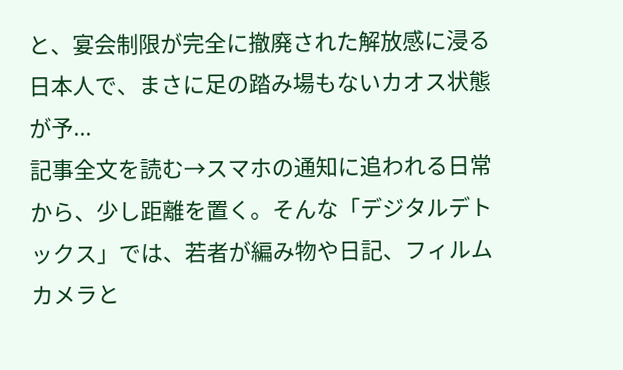と、宴会制限が完全に撤廃された解放感に浸る日本人で、まさに足の踏み場もないカオス状態が予...
記事全文を読む→スマホの通知に追われる日常から、少し距離を置く。そんな「デジタルデトックス」では、若者が編み物や日記、フィルムカメラと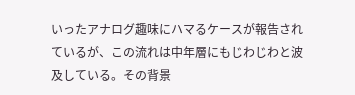いったアナログ趣味にハマるケースが報告されているが、この流れは中年層にもじわじわと波及している。その背景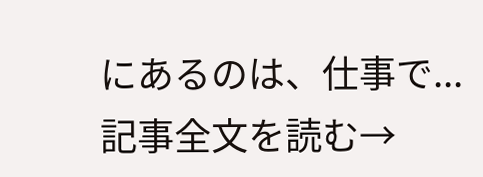にあるのは、仕事で...
記事全文を読む→